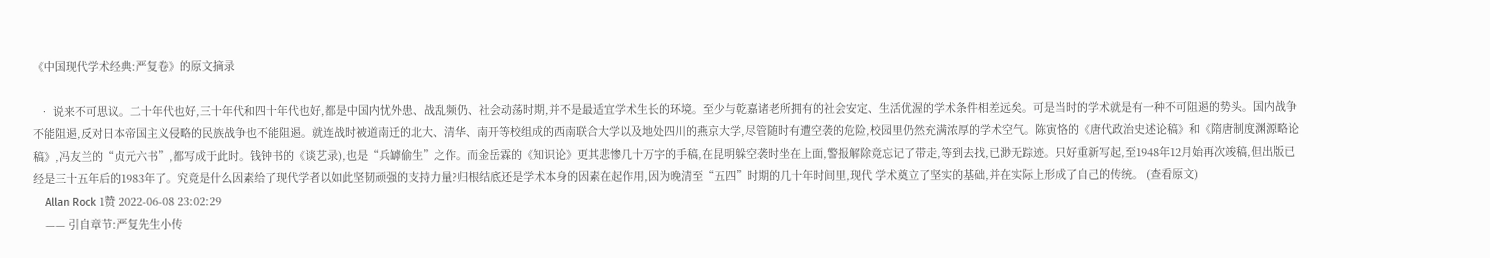《中国现代学术经典:严复卷》的原文摘录

  • 说来不可思议。二十年代也好,三十年代和四十年代也好,都是中国内忧外患、战乱频仍、社会动荡时期,并不是最适宜学术生长的环境。至少与乾嘉诸老所拥有的社会安定、生活优渥的学术条件相差远矣。可是当时的学术就是有一种不可阻遏的势头。国内战争不能阻遏,反对日本帝国主义侵略的民族战争也不能阻遏。就连战时被道南迁的北大、清华、南开等校组成的西南联合大学以及地处四川的燕京大学,尽管随时有遭空袭的危险,校园里仍然充满浓厚的学术空气。陈寅恪的《唐代政治史述论稿》和《隋唐制度渊源略论稿》,冯友兰的“贞元六书”,都写成于此时。钱钟书的《谈艺录),也是“兵罅偷生”之作。而金岳霖的《知识论》更其悲惨几十万字的手稿,在昆明躲空袭时坐在上面,警报解除竟忘记了带走,等到去找,已渺无踪迹。只好重新写起,至1948年12月始再次竣稿,但出版已经是三十五年后的1983年了。究竟是什么因素给了现代学者以如此坚韧顽强的支持力量?归根结底还是学术本身的因素在起作用,因为晚清至“五四”时期的几十年时间里,现代 学术奠立了坚实的基础,并在实际上形成了自己的传统。 (查看原文)
    Allan Rock 1赞 2022-06-08 23:02:29
    —— 引自章节:严复先生小传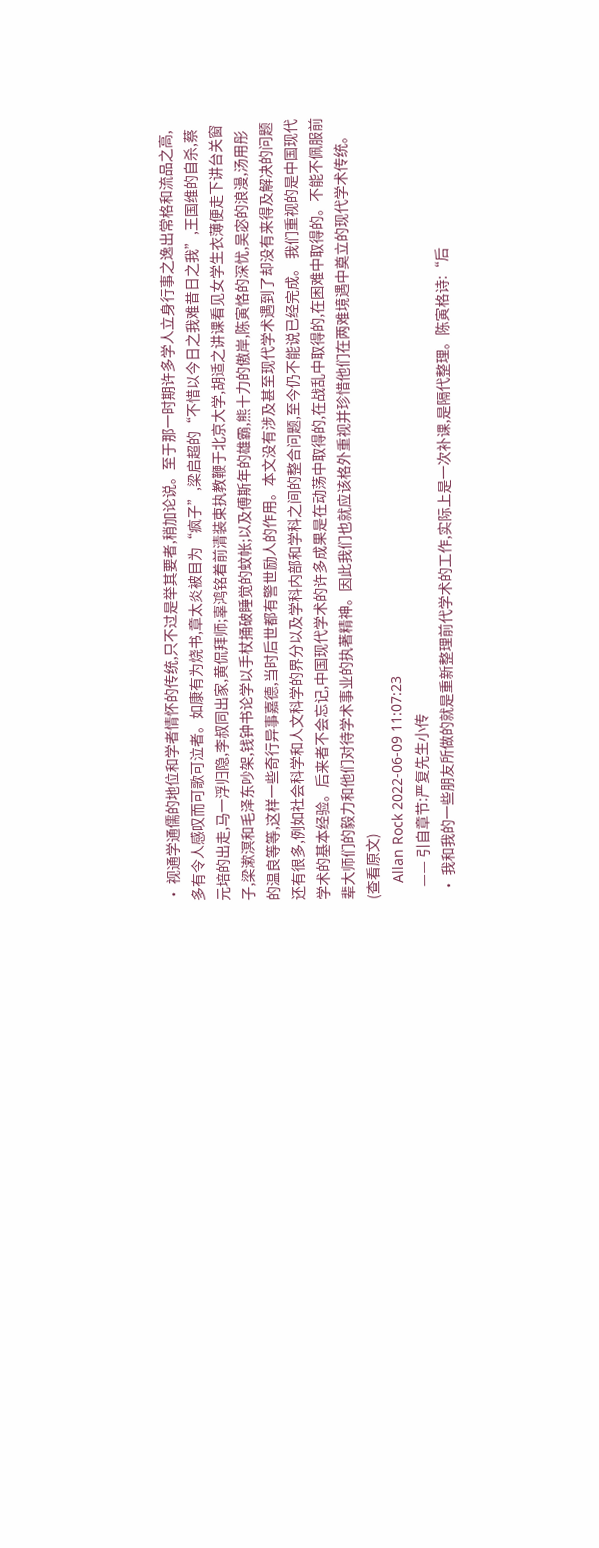• 视通学通儒的地位和学者情怀的传统,只不过是举其要者,稍加论说。至于那一时期许多学人立身行事之逸出常格和流品之高,多有令人感叹而可歌可泣者。如康有为烧书,章太炎被目为“疯子”,梁启超的“不惜以今日之我难昔日之我”,王国维的自杀,蔡元培的出走,马一浮归隐,李叔同出家,黄侃拜师;辜鸿铭着前清装束执教鞭于北京大学,胡适之讲课看见女学生衣薄便走下讲台关窗子,梁漱溟和毛泽东吵架,钱钟书论学以手杖捅破睡觉的蚊帐;以及傅斯年的雄霸,熊十力的傲岸,陈寅恪的深忧,吴宓的浪漫,汤用彤的温良等等,这样一些奇行异事嘉德,当时后世都有警世励人的作用。本文没有涉及甚至现代学术遇到了却没有来得及解决的问题还有很多,例如社会科学和人文科学的界分以及学科内部和学科之间的整合问题,至今仍不能说已经完成。 我们重视的是中国现代学术的基本经验。后来者不会忘记,中国现代学术的许多成果是在动荡中取得的,在战乱中取得的,在困难中取得的。不能不佩服前辈大师们的毅力和他们对待学术事业的执著精神。因此我们也就应该格外重视并珍惜他们在两难境遇中奠立的现代学术传统。 (查看原文)
    Allan Rock 2022-06-09 11:07:23
    —— 引自章节:严复先生小传
  • 我和我的一些朋友所做的就是重新整理前代学术的工作,实际上是一次补课,是隔代整理。陈寅格诗:“后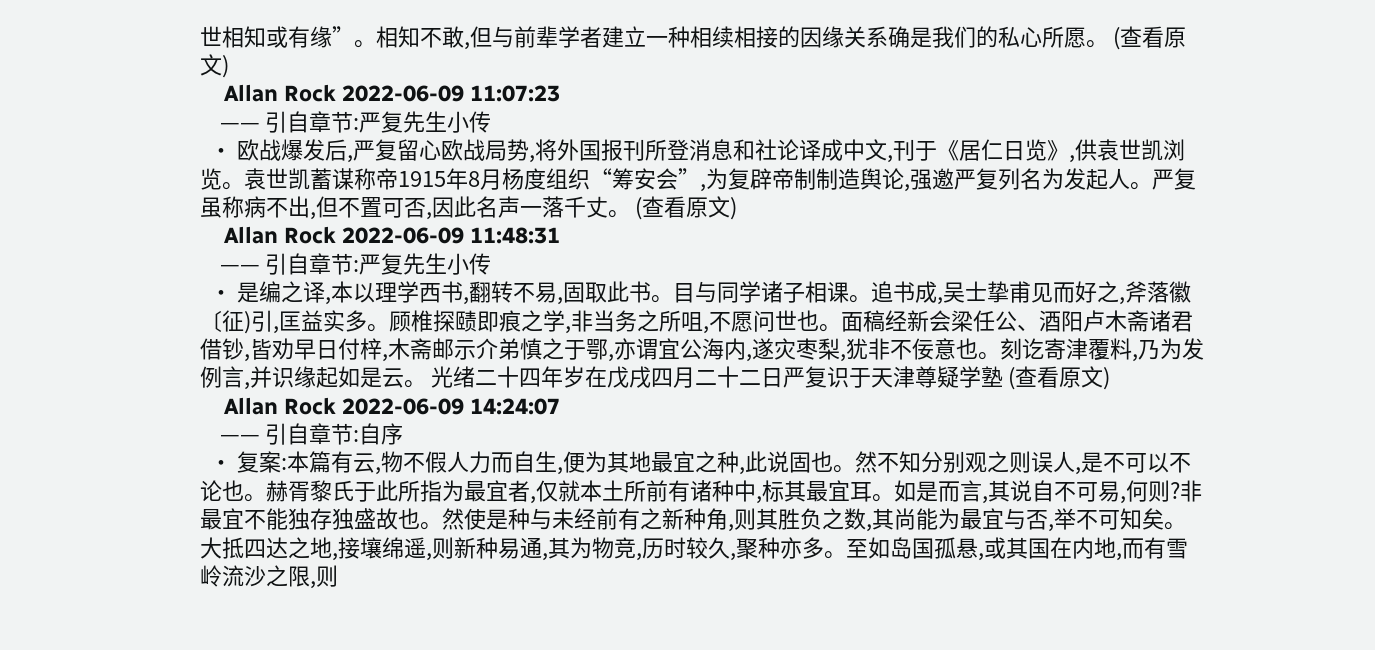世相知或有缘”。相知不敢,但与前辈学者建立一种相续相接的因缘关系确是我们的私心所愿。 (查看原文)
    Allan Rock 2022-06-09 11:07:23
    —— 引自章节:严复先生小传
  • 欧战爆发后,严复留心欧战局势,将外国报刊所登消息和社论译成中文,刊于《居仁日览》,供袁世凯浏览。袁世凯蓄谋称帝1915年8月杨度组织“筹安会”,为复辟帝制制造舆论,强邀严复列名为发起人。严复虽称病不出,但不置可否,因此名声一落千丈。 (查看原文)
    Allan Rock 2022-06-09 11:48:31
    —— 引自章节:严复先生小传
  • 是编之译,本以理学西书,翻转不易,固取此书。目与同学诸子相课。追书成,吴士挚甫见而好之,斧落徽〔征)引,匡益实多。顾椎探赜即痕之学,非当务之所咀,不愿问世也。面稿经新会梁任公、酒阳卢木斋诸君借钞,皆劝早日付梓,木斋邮示介弟慎之于鄂,亦谓宜公海内,遂灾枣梨,犹非不佞意也。刻讫寄津覆料,乃为发例言,并识缘起如是云。 光绪二十四年岁在戊戌四月二十二日严复识于天津尊疑学塾 (查看原文)
    Allan Rock 2022-06-09 14:24:07
    —— 引自章节:自序
  • 复案:本篇有云,物不假人力而自生,便为其地最宜之种,此说固也。然不知分别观之则误人,是不可以不论也。赫胥黎氏于此所指为最宜者,仅就本土所前有诸种中,标其最宜耳。如是而言,其说自不可易,何则?非最宜不能独存独盛故也。然使是种与未经前有之新种角,则其胜负之数,其尚能为最宜与否,举不可知矣。大抵四达之地,接壤绵遥,则新种易通,其为物竞,历时较久,聚种亦多。至如岛国孤悬,或其国在内地,而有雪岭流沙之限,则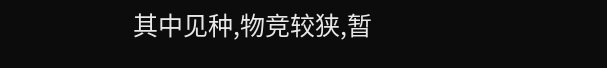其中见种,物竞较狭,暂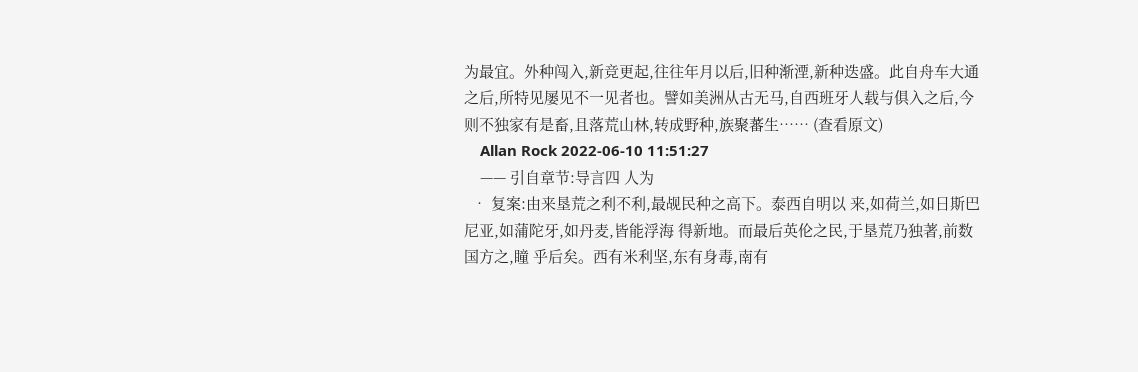为最宜。外种闯入,新竞更起,往往年月以后,旧种渐湮,新种迭盛。此自舟车大通之后,所特见屡见不一见者也。譬如美洲从古无马,自西班牙人载与俱入之后,今则不独家有是畜,且落荒山林,转成野种,族聚蕃生…… (查看原文)
    Allan Rock 2022-06-10 11:51:27
    —— 引自章节:导言四 人为
  • 复案:由来垦荒之利不利,最觇民种之高下。泰西自明以 来,如荷兰,如日斯巴尼亚,如蒲陀牙,如丹麦,皆能浮海 得新地。而最后英伦之民,于垦荒乃独著,前数国方之,瞳 乎后矣。西有米利坚,东有身毒,南有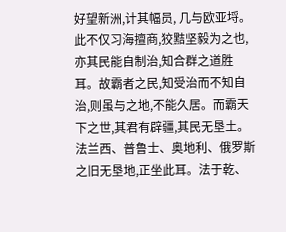好望新洲,计其幅员, 几与欧亚埒。此不仅习海擅商,狡黠坚毅为之也,亦其民能自制治,知合群之道胜耳。故霸者之民,知受治而不知自治,则虽与之地,不能久居。而霸天下之世,其君有辟疆,其民无垦土。法兰西、普鲁士、奥地利、俄罗斯之旧无垦地,正坐此耳。法于乾、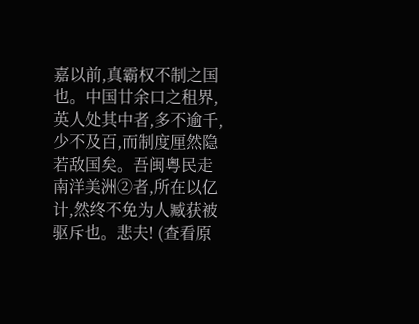嘉以前,真霸权不制之国也。中国廿余口之租界,英人处其中者,多不逾千,少不及百,而制度厘然隐若敌国矣。吾闽粤民走南洋美洲②者,所在以亿计,然终不免为人臧获被驱斥也。悲夫! (查看原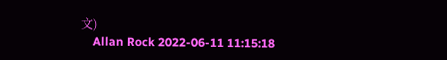文)
    Allan Rock 2022-06-11 11:15:18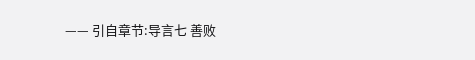—— 引自章节:导言七 善败